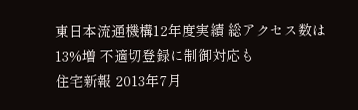東日本流通機構12年度実績 総アクセス数は13%増 不適切登録に制御対応も
住宅新報 2013年7月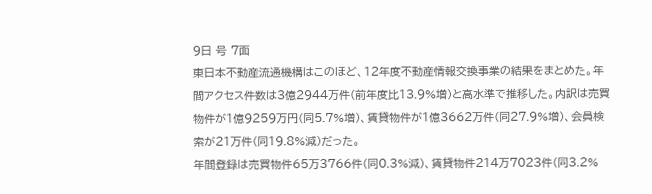9日 号 7面
東日本不動産流通機構はこのほど、12年度不動産情報交換事業の結果をまとめた。年間アクセス件数は3億2944万件(前年度比13.9%増)と高水準で推移した。内訳は売買物件が1億9259万円(同5.7%増)、賃貸物件が1億3662万件(同27.9%増)、会員検索が21万件(同19.8%減)だった。
年間登録は売買物件65万3766件(同0.3%減)、賃貸物件214万7023件(同3.2%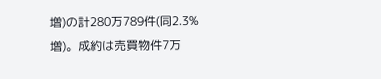増)の計280万789件(同2.3%増)。成約は売買物件7万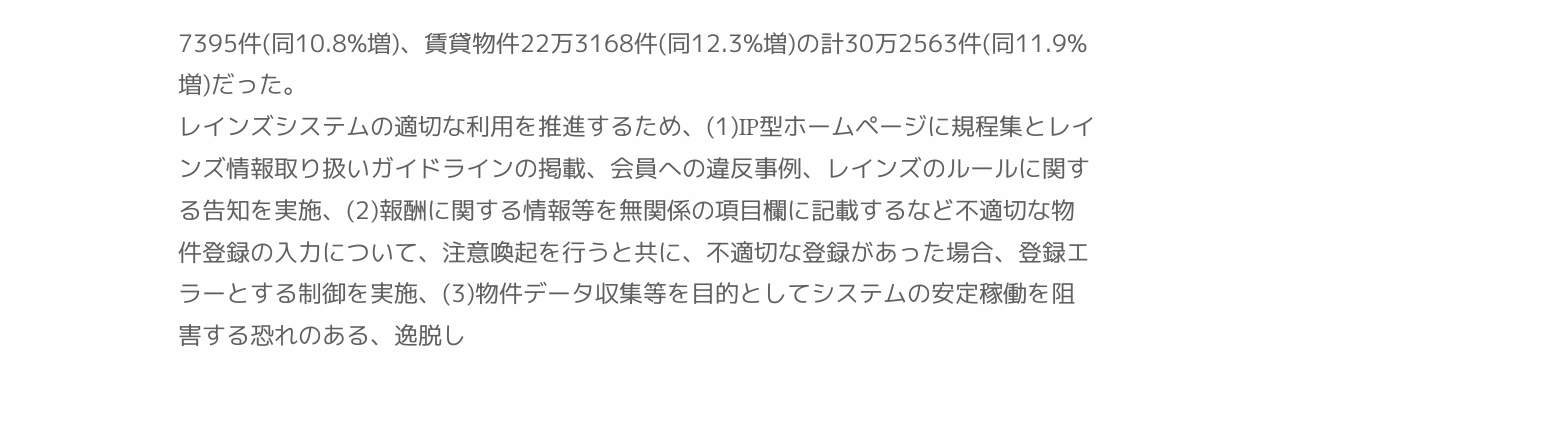7395件(同10.8%増)、賃貸物件22万3168件(同12.3%増)の計30万2563件(同11.9%増)だった。
レインズシステムの適切な利用を推進するため、(1)IP型ホームページに規程集とレインズ情報取り扱いガイドラインの掲載、会員への違反事例、レインズのルールに関する告知を実施、(2)報酬に関する情報等を無関係の項目欄に記載するなど不適切な物件登録の入力について、注意喚起を行うと共に、不適切な登録があった場合、登録エラーとする制御を実施、(3)物件データ収集等を目的としてシステムの安定稼働を阻害する恐れのある、逸脱し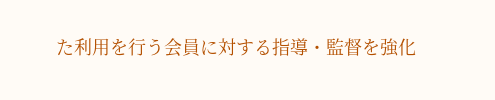た利用を行う会員に対する指導・監督を強化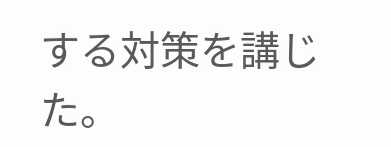する対策を講じた。